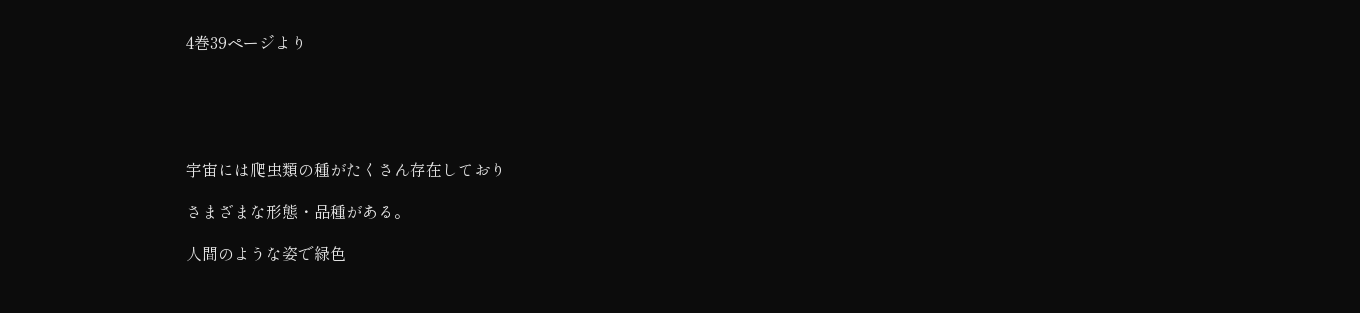4巻39ページより





宇宙には爬虫類の種がたくさん存在しており

さまざまな形態・品種がある。

人間のような姿で緑色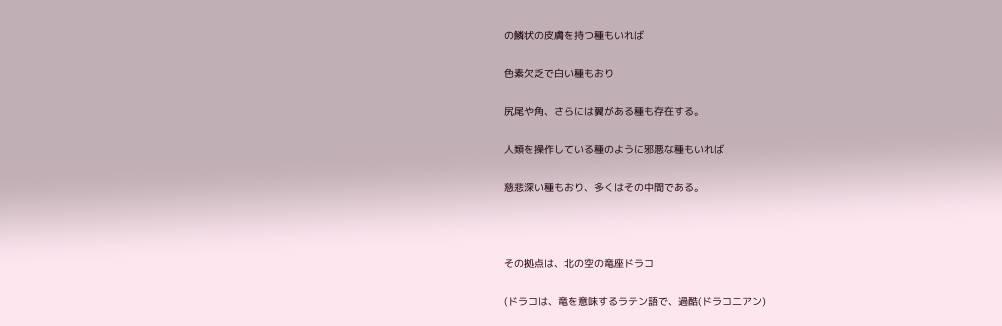の鱗状の皮膚を持つ種もいれば

色素欠乏で白い種もおり

尻尾や角、さらには翼がある種も存在する。

人類を操作している種のように邪悪な種もいれば

慈悲深い種もおり、多くはその中間である。



その拠点は、北の空の竜座ドラコ

(ドラコは、竜を意味するラテン語で、過酷(ドラコ二アン)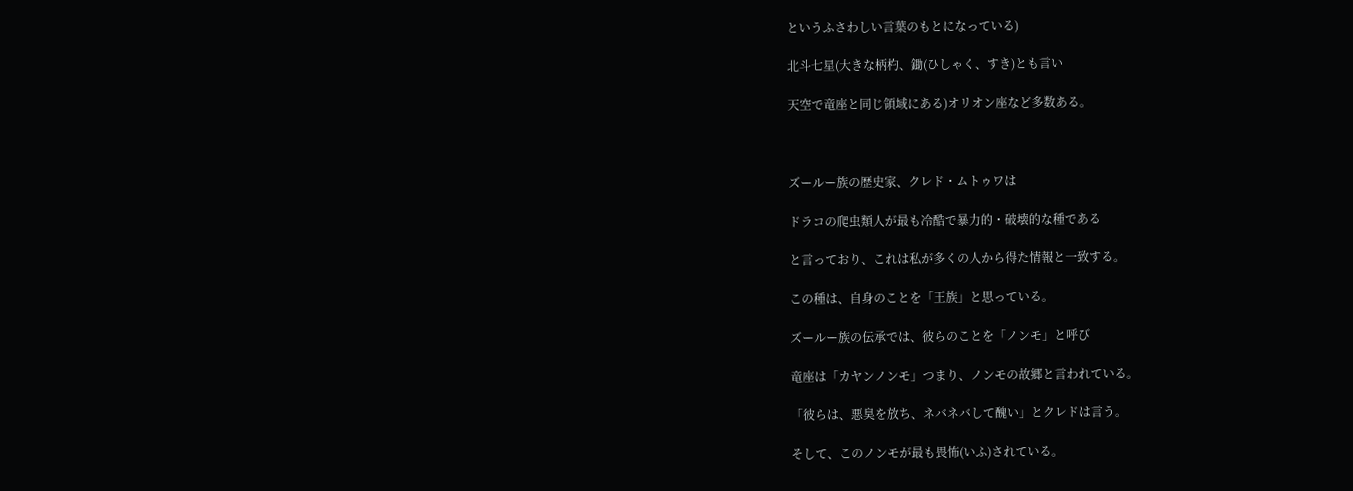というふさわしい言葉のもとになっている)

北斗七星(大きな柄杓、鋤(ひしゃく、すき)とも言い

天空で竜座と同じ領域にある)オリオン座など多数ある。



ズールー族の歴史家、クレド・ムトゥワは

ドラコの爬虫類人が最も冷酷で暴力的・破壊的な種である

と言っており、これは私が多くの人から得た情報と一致する。

この種は、自身のことを「王族」と思っている。

ズールー族の伝承では、彼らのことを「ノンモ」と呼び

竜座は「カヤンノンモ」つまり、ノンモの故郷と言われている。

「彼らは、悪臭を放ち、ネバネバして醜い」とクレドは言う。

そして、このノンモが最も畏怖(いふ)されている。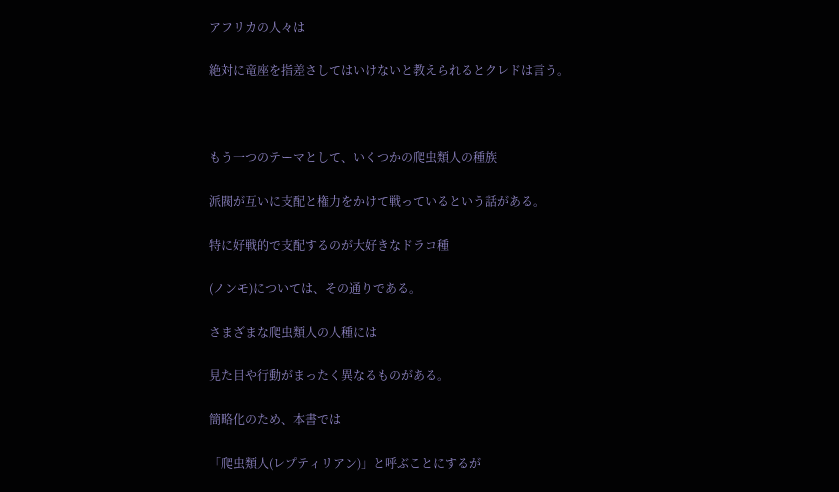アフリカの人々は

絶対に竜座を指差さしてはいけないと教えられるとクレドは言う。



もう一つのテーマとして、いくつかの爬虫類人の種族

派閥が互いに支配と権力をかけて戦っているという話がある。

特に好戦的で支配するのが大好きなドラコ種

(ノンモ)については、その通りである。

さまざまな爬虫類人の人種には

見た目や行動がまったく異なるものがある。

簡略化のため、本書では

「爬虫類人(レプティリアン)」と呼ぶことにするが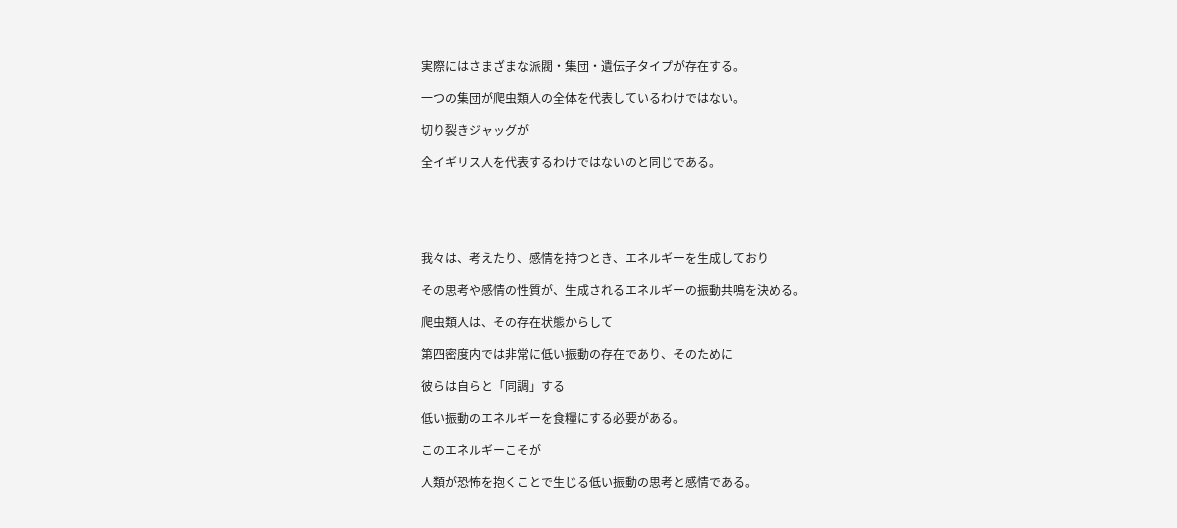実際にはさまざまな派閥・集団・遺伝子タイプが存在する。

一つの集団が爬虫類人の全体を代表しているわけではない。

切り裂きジャッグが

全イギリス人を代表するわけではないのと同じである。





我々は、考えたり、感情を持つとき、エネルギーを生成しており

その思考や感情の性質が、生成されるエネルギーの振動共鳴を決める。

爬虫類人は、その存在状態からして

第四密度内では非常に低い振動の存在であり、そのために

彼らは自らと「同調」する

低い振動のエネルギーを食糧にする必要がある。

このエネルギーこそが

人類が恐怖を抱くことで生じる低い振動の思考と感情である。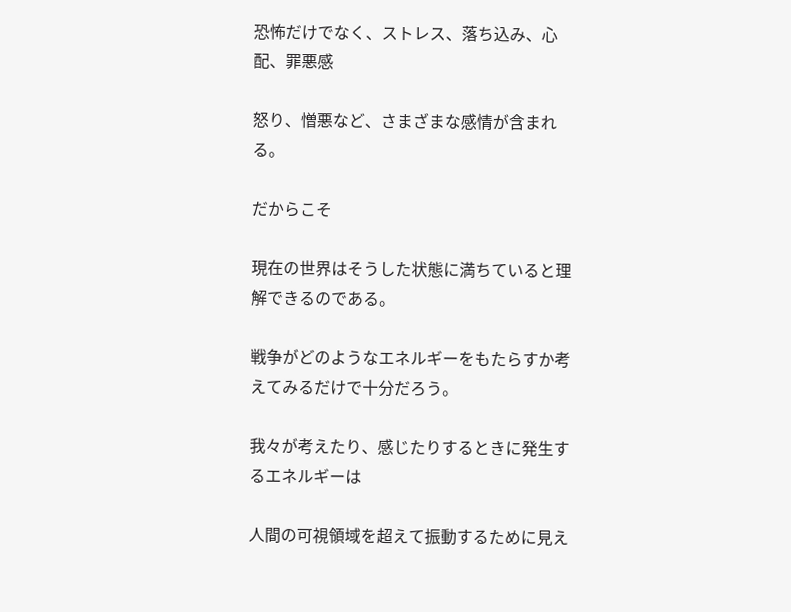恐怖だけでなく、ストレス、落ち込み、心配、罪悪感

怒り、憎悪など、さまざまな感情が含まれる。

だからこそ

現在の世界はそうした状態に満ちていると理解できるのである。

戦争がどのようなエネルギーをもたらすか考えてみるだけで十分だろう。

我々が考えたり、感じたりするときに発生するエネルギーは

人間の可視領域を超えて振動するために見え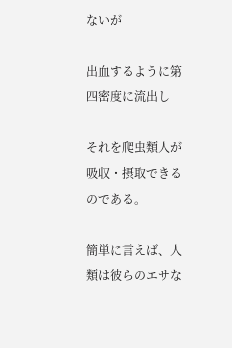ないが

出血するように第四密度に流出し

それを爬虫類人が吸収・摂取できるのである。

簡単に言えば、人類は彼らのエサな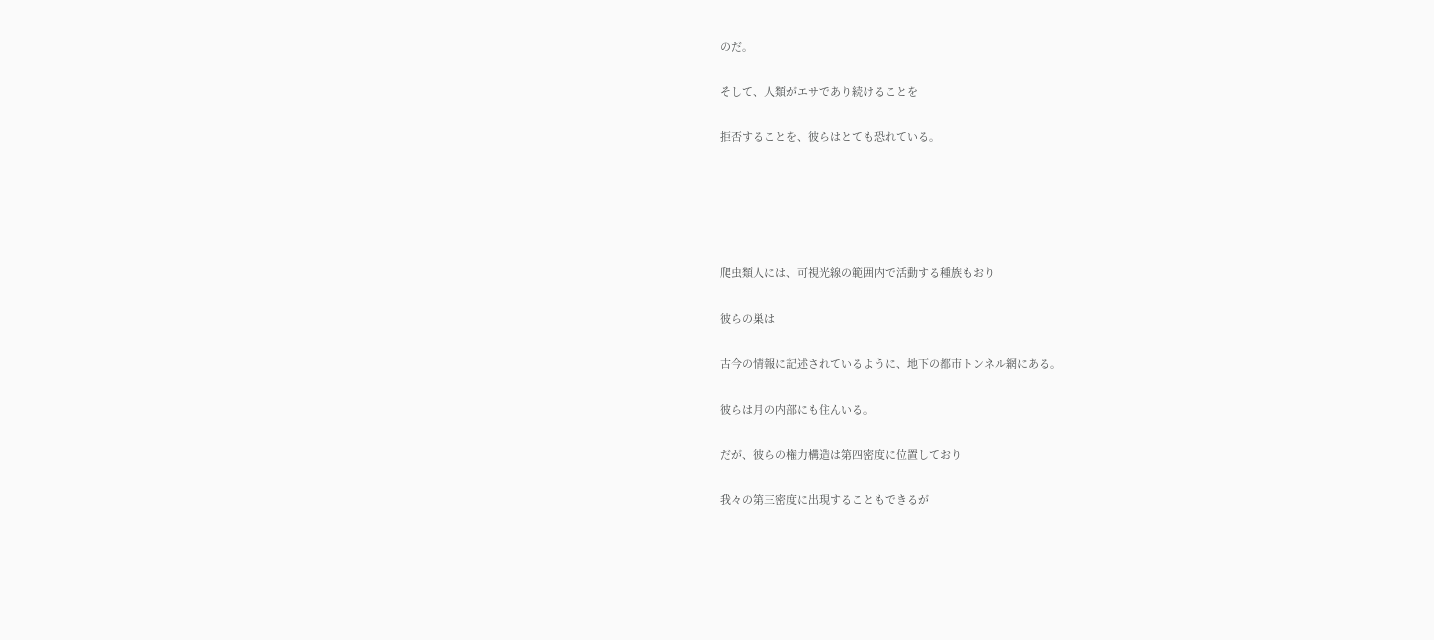のだ。

そして、人類がエサであり続けることを

拒否することを、彼らはとても恐れている。





爬虫類人には、可視光線の範囲内で活動する種族もおり

彼らの巣は

古今の情報に記述されているように、地下の都市トンネル網にある。

彼らは月の内部にも住んいる。

だが、彼らの権力構造は第四密度に位置しており

我々の第三密度に出現することもできるが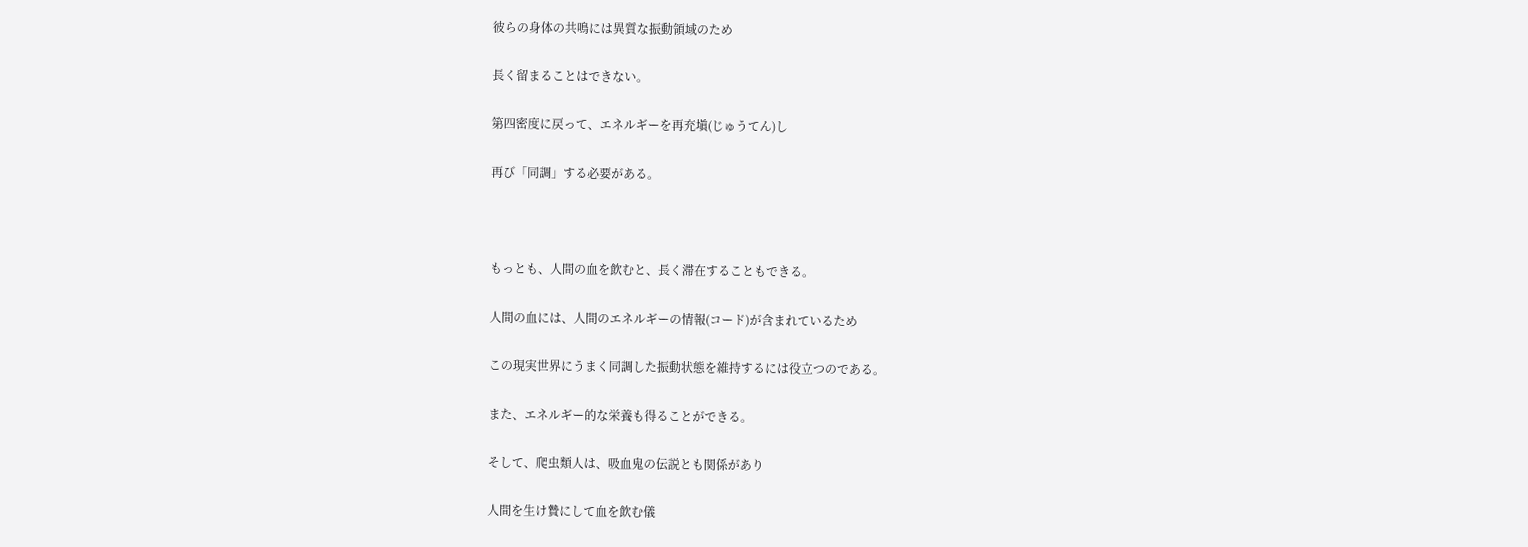彼らの身体の共鳴には異質な振動領域のため

長く留まることはできない。

第四密度に戻って、エネルギーを再充塡(じゅうてん)し

再び「同調」する必要がある。



もっとも、人間の血を飲むと、長く滞在することもできる。

人間の血には、人間のエネルギーの情報(コード)が含まれているため

この現実世界にうまく同調した振動状態を維持するには役立つのである。

また、エネルギー的な栄養も得ることができる。

そして、爬虫類人は、吸血鬼の伝説とも関係があり

人間を生け贄にして血を飲む儀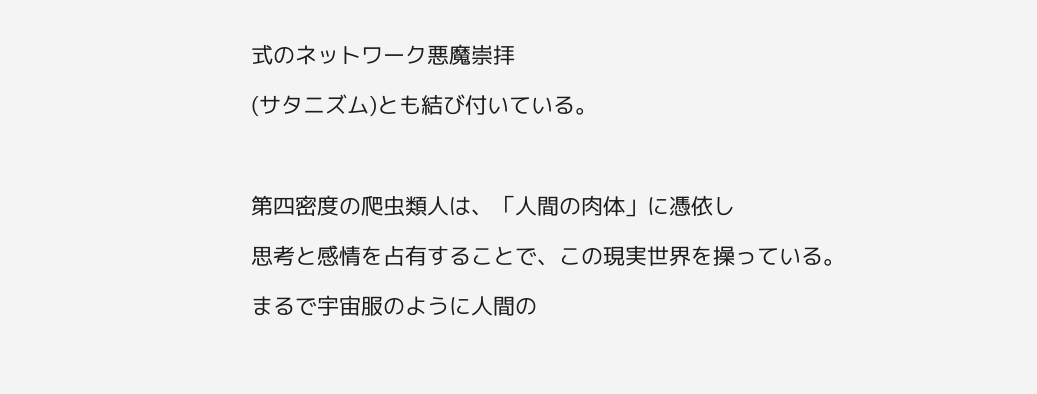式のネットワーク悪魔崇拝

(サタニズム)とも結び付いている。



第四密度の爬虫類人は、「人間の肉体」に憑依し

思考と感情を占有することで、この現実世界を操っている。

まるで宇宙服のように人間の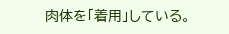肉体を「着用」している。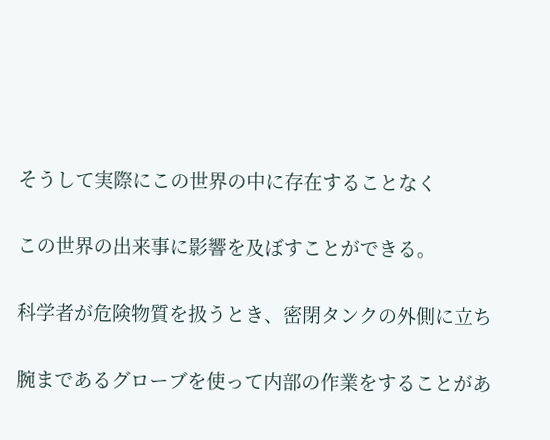そうして実際にこの世界の中に存在することなく

この世界の出来事に影響を及ぼすことができる。

科学者が危険物質を扱うとき、密閉タンクの外側に立ち

腕まであるグローブを使って内部の作業をすることがあ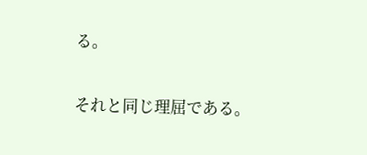る。

それと同じ理屈である。